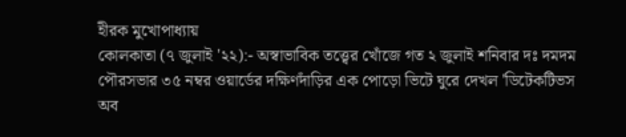হীরক মুখোপাধ্যায়
কোলকাতা (৭ জুলাই '২২):- অস্বাভাবিক তত্ত্বের খোঁজে গত ২ জুলাই শনিবার দঃ দমদম পৌরসভার ৩৫ নম্বর ওয়ার্ডের দক্ষিণদাঁড়ির এক পোড়ো ভিটে ঘুরে দেখল 'ডিটেকটিভস অব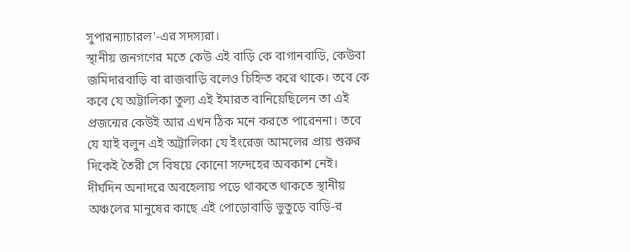সুপারন্যাচারল'-এর সদস্যরা।
স্থানীয় জনগণের মতে কেউ এই বাড়ি কে বাগানবাড়ি, কেউবা জমিদারবাড়ি বা রাজবাড়ি বলেও চিহ্নিত করে থাকে। তবে কে কবে যে অট্টালিকা তুল্য এই ইমারত বানিয়েছিলেন তা এই প্রজন্মের কেউই আর এখন ঠিক মনে করতে পারেননা। তবে যে যাই বলুন এই অট্টালিকা যে ইংরেজ আমলের প্রায় শুরুর দিকেই তৈরী সে বিষয়ে কোনো সন্দেহের অবকাশ নেই। দীর্ঘদিন অনাদরে অবহেলায় পড়ে থাকতে থাকতে স্থানীয় অঞ্চলের মানুষের কাছে এই পোড়োবাড়ি ভুতুড়ে বাড়ি-র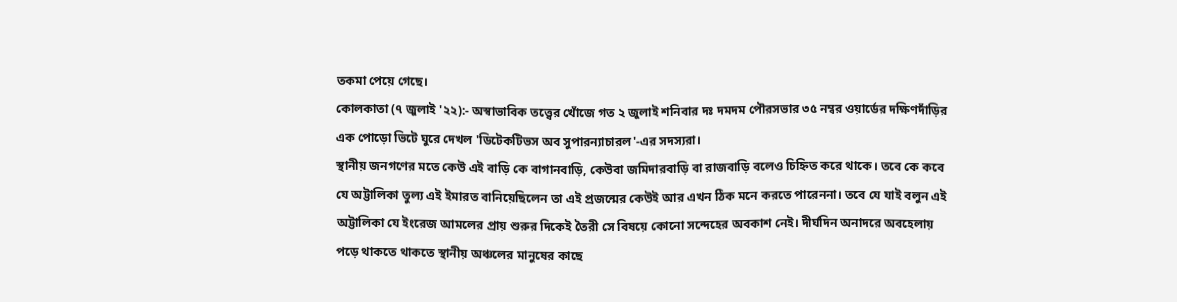তকমা পেয়ে গেছে।
কোলকাতা (৭ জুলাই '২২):- অস্বাভাবিক তত্ত্বের খোঁজে গত ২ জুলাই শনিবার দঃ দমদম পৌরসভার ৩৫ নম্বর ওয়ার্ডের দক্ষিণদাঁড়ির এক পোড়ো ভিটে ঘুরে দেখল 'ডিটেকটিভস অব সুপারন্যাচারল'-এর সদস্যরা।
স্থানীয় জনগণের মতে কেউ এই বাড়ি কে বাগানবাড়ি, কেউবা জমিদারবাড়ি বা রাজবাড়ি বলেও চিহ্নিত করে থাকে। তবে কে কবে যে অট্টালিকা তুল্য এই ইমারত বানিয়েছিলেন তা এই প্রজন্মের কেউই আর এখন ঠিক মনে করতে পারেননা। তবে যে যাই বলুন এই অট্টালিকা যে ইংরেজ আমলের প্রায় শুরুর দিকেই তৈরী সে বিষয়ে কোনো সন্দেহের অবকাশ নেই। দীর্ঘদিন অনাদরে অবহেলায় পড়ে থাকতে থাকতে স্থানীয় অঞ্চলের মানুষের কাছে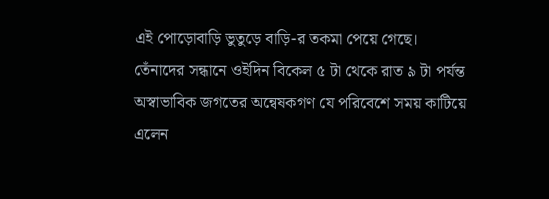এই পোড়োবাড়ি ভুতুড়ে বাড়ি-র তকমা পেয়ে গেছে।
তেঁনাদের সন্ধানে ওইদিন বিকেল ৫ টা থেকে রাত ৯ টা পর্যন্ত অস্বাভাবিক জগতের অন্বেষকগণ যে পরিবেশে সময় কাটিয়ে এলেন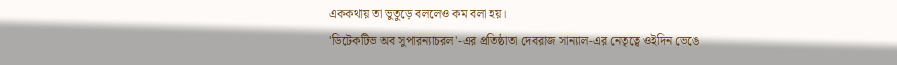এককথায় তা ভুতুড়ে বললেও কম বলা হয়।
'ডিটেকটিভ অব সুপারন্যাচরল'-এর প্রতিষ্ঠাতা দেবরাজ সান্যাল-এর নেতৃত্বে ওইদিন ভেঙে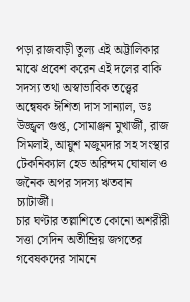পড়া রাজবাড়ী তুল্য এই অট্টালিকার মাঝে প্রবেশ করেন এই দলের বাকি সদস্য তথা অস্বাভাবিক তত্ত্বের অন্বেষক ঈশিতা দাস সান্যাল, ডঃ উজ্জ্বল গুপ্ত, সোমাঞ্জন মুখার্জী, রাজ সিমলাই, আয়ুশ মজুমদার সহ সংস্থার টেকনিক্যাল হেড অরিন্দম ঘোষাল ও জনৈক অপর সদস্য ঋতবান চ্যাটার্জী।
চার ঘণ্টার তল্লাশিতে কোনো অশরীরী সত্তা সেদিন অতীন্দ্রিয় জগতের গবেষকদের সামনে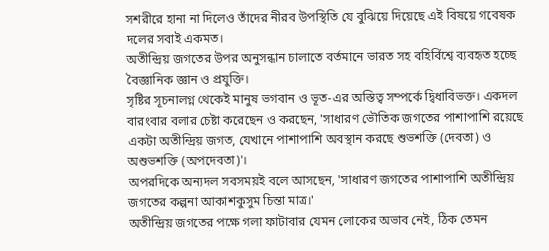সশরীরে হানা না দিলেও তাঁদের নীরব উপস্থিতি যে বুঝিয়ে দিয়েছে এই বিষয়ে গবেষক দলের সবাই একমত।
অতীন্দ্রিয় জগতের উপর অনুসন্ধান চালাতে বর্তমানে ভারত সহ বহির্বিশ্বে ব্যবহৃত হচ্ছে বৈজ্ঞানিক জ্ঞান ও প্রযুক্তি।
সৃষ্টির সূচনালগ্ন থেকেই মানুষ ভগবান ও ভূত-এর অস্তিত্ব সম্পর্কে দ্বিধাবিভক্ত। একদল বারংবার বলার চেষ্টা করেছেন ও করছেন, 'সাধারণ ভৌতিক জগতের পাশাপাশি রয়েছে একটা অতীন্দ্রিয় জগত, যেখানে পাশাপাশি অবস্থান করছে শুভশক্তি (দেবতা) ও অশুভশক্তি (অপদেবতা)'।
অপরদিকে অন্যদল সবসময়ই বলে আসছেন, 'সাধারণ জগতের পাশাপাশি অতীন্দ্রিয় জগতের কল্পনা আকাশকুসুম চিন্তা মাত্র।'
অতীন্দ্রিয় জগতের পক্ষে গলা ফাটাবার যেমন লোকের অভাব নেই, ঠিক তেমন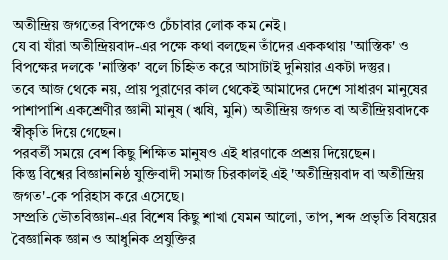অতীন্দ্রিয় জগতের বিপক্ষেও চেঁচাবার লোক কম নেই।
যে বা যাঁরা অতীন্দ্রিয়বাদ-এর পক্ষে কথা বলছেন তাঁদের এককথায় 'আস্তিক' ও বিপক্ষের দলকে 'নাস্তিক' বলে চিহ্নিত করে আসাটাই দুনিয়ার একটা দস্তুর।
তবে আজ থেকে নয়, প্রায় পুরাণের কাল থেকেই আমাদের দেশে সাধারণ মানুষের পাশাপাশি একশ্রেণীর জ্ঞানী মানুষ (ঋষি, মুনি) অতীন্দ্রিয় জগত বা অতীন্দ্রিয়বাদকে স্বীকৃতি দিয়ে গেছেন।
পরবর্তী সময়ে বেশ কিছু শিক্ষিত মানুষও এই ধারণাকে প্রশ্রয় দিয়েছেন।
কিন্তু বিশ্বের বিজ্ঞাননিষ্ঠ যুক্তিবাদী সমাজ চিরকালই এই 'অতীন্দ্রিয়বাদ বা অতীন্দ্রিয় জগত'-কে পরিহাস করে এসেছে।
সম্প্রতি ভৌতবিজ্ঞান-এর বিশেষ কিছু শাখা যেমন আলো, তাপ, শব্দ প্রভৃতি বিষয়ের বৈজ্ঞানিক জ্ঞান ও আধুনিক প্রযুক্তির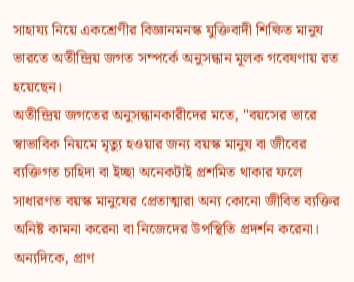সাহায্য নিয়ে একশ্রেণীর বিজ্ঞানমনস্ক যুক্তিবাদী শিক্ষিত মানুষ ভারতে অতীন্দ্রিয় জগত সম্পর্কে অনুসন্ধান মূলক গবেষণায় রত হয়েছেন।
অতীন্দ্রিয় জগতের অনুসন্ধানকারীদের মতে, "বয়সের ভারে স্বাভাবিক নিয়মে মৃত্যু হওয়ার জন্য বয়স্ক মানুষ বা জীবের ব্যক্তিগত চাহিদা বা ইচ্ছা অনেকটাই প্রশমিত থাকার ফলে সাধারণত বয়স্ক মানুষের প্রেতাত্মারা অন্য কোনো জীবিত ব্যক্তির অনিষ্ট কামনা করেনা বা নিজেদের উপস্থিতি প্রদর্শন করেনা।
অন্যদিকে, প্রাণ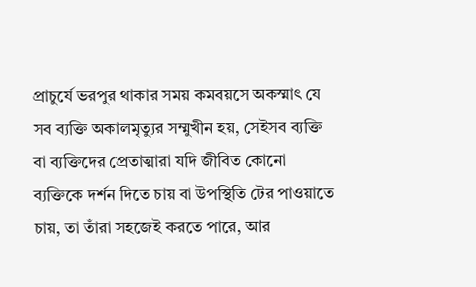প্রাচুর্যে ভরপুর থাকার সময় কমবয়সে অকস্মাৎ যে সব ব্যক্তি অকালমৃত্যুর সম্মুখীন হয়, সেইসব ব্যক্তি বা ব্যক্তিদের প্রেতাত্মারা যদি জীবিত কোনো ব্যক্তিকে দর্শন দিতে চায় বা উপস্থিতি টের পাওয়াতে চায়, তা তাঁরা সহজেই করতে পারে, আর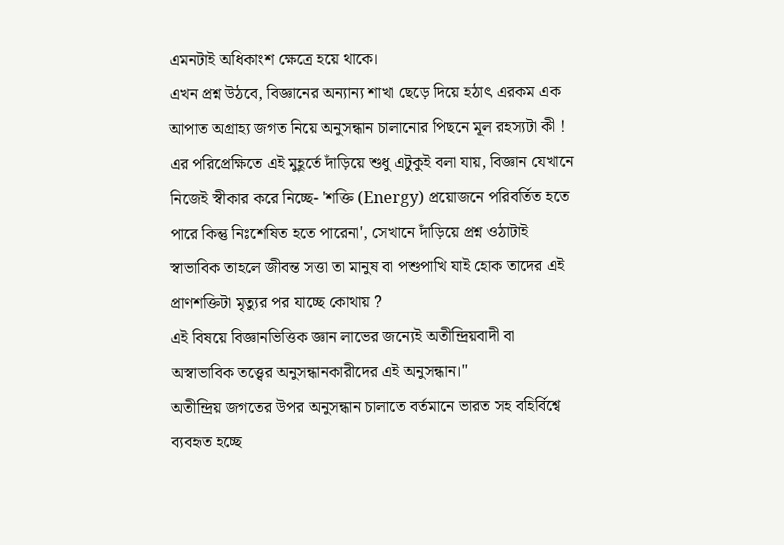এমনটাই অধিকাংশ ক্ষেত্রে হয়ে থাকে।
এখন প্রশ্ন উঠবে, বিজ্ঞানের অন্যান্য শাখা ছেড়ে দিয়ে হঠাৎ এরকম এক আপাত অগ্রাহ্য জগত নিয়ে অনুসন্ধান চালানোর পিছনে মূল রহস্যটা কী !
এর পরিপ্রেক্ষিতে এই মুহূর্তে দাঁড়িয়ে শুধু এটুকুই বলা যায়, বিজ্ঞান যেখানে নিজেই স্বীকার করে নিচ্ছে- 'শক্তি (Energy) প্রয়োজনে পরিবর্তিত হতে পারে কিন্তু নিঃশেষিত হতে পারেনা', সেখানে দাঁড়িয়ে প্রশ্ন ওঠাটাই স্বাভাবিক তাহলে জীবন্ত সত্তা তা মানুষ বা পশুপাখি যাই হোক তাদের এই প্রাণশক্তিটা মৃত্যুর পর যাচ্ছে কোথায় ?
এই বিষয়ে বিজ্ঞানভিত্তিক জ্ঞান লাভের জন্যেই অতীন্দ্রিয়বাদী বা অস্বাভাবিক তত্ত্বের অনুসন্ধানকারীদের এই অনুসন্ধান।"
অতীন্দ্রিয় জগতের উপর অনুসন্ধান চালাতে বর্তমানে ভারত সহ বহির্বিশ্বে ব্যবহৃত হচ্ছে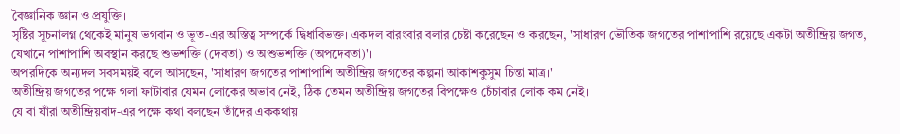বৈজ্ঞানিক জ্ঞান ও প্রযুক্তি।
সৃষ্টির সূচনালগ্ন থেকেই মানুষ ভগবান ও ভূত-এর অস্তিত্ব সম্পর্কে দ্বিধাবিভক্ত। একদল বারংবার বলার চেষ্টা করেছেন ও করছেন, 'সাধারণ ভৌতিক জগতের পাশাপাশি রয়েছে একটা অতীন্দ্রিয় জগত, যেখানে পাশাপাশি অবস্থান করছে শুভশক্তি (দেবতা) ও অশুভশক্তি (অপদেবতা)'।
অপরদিকে অন্যদল সবসময়ই বলে আসছেন, 'সাধারণ জগতের পাশাপাশি অতীন্দ্রিয় জগতের কল্পনা আকাশকুসুম চিন্তা মাত্র।'
অতীন্দ্রিয় জগতের পক্ষে গলা ফাটাবার যেমন লোকের অভাব নেই, ঠিক তেমন অতীন্দ্রিয় জগতের বিপক্ষেও চেঁচাবার লোক কম নেই।
যে বা যাঁরা অতীন্দ্রিয়বাদ-এর পক্ষে কথা বলছেন তাঁদের এককথায়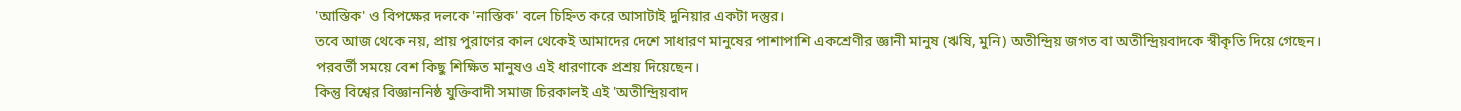'আস্তিক' ও বিপক্ষের দলকে 'নাস্তিক' বলে চিহ্নিত করে আসাটাই দুনিয়ার একটা দস্তুর।
তবে আজ থেকে নয়, প্রায় পুরাণের কাল থেকেই আমাদের দেশে সাধারণ মানুষের পাশাপাশি একশ্রেণীর জ্ঞানী মানুষ (ঋষি, মুনি) অতীন্দ্রিয় জগত বা অতীন্দ্রিয়বাদকে স্বীকৃতি দিয়ে গেছেন।
পরবর্তী সময়ে বেশ কিছু শিক্ষিত মানুষও এই ধারণাকে প্রশ্রয় দিয়েছেন।
কিন্তু বিশ্বের বিজ্ঞাননিষ্ঠ যুক্তিবাদী সমাজ চিরকালই এই 'অতীন্দ্রিয়বাদ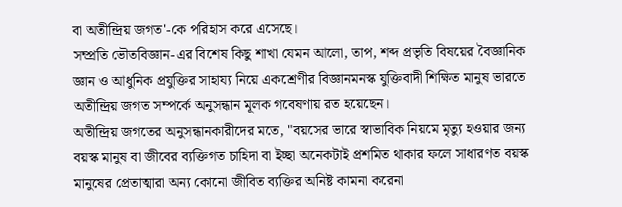বা অতীন্দ্রিয় জগত'-কে পরিহাস করে এসেছে।
সম্প্রতি ভৌতবিজ্ঞান-এর বিশেষ কিছু শাখা যেমন আলো, তাপ, শব্দ প্রভৃতি বিষয়ের বৈজ্ঞানিক জ্ঞান ও আধুনিক প্রযুক্তির সাহায্য নিয়ে একশ্রেণীর বিজ্ঞানমনস্ক যুক্তিবাদী শিক্ষিত মানুষ ভারতে অতীন্দ্রিয় জগত সম্পর্কে অনুসন্ধান মূলক গবেষণায় রত হয়েছেন।
অতীন্দ্রিয় জগতের অনুসন্ধানকারীদের মতে, "বয়সের ভারে স্বাভাবিক নিয়মে মৃত্যু হওয়ার জন্য বয়স্ক মানুষ বা জীবের ব্যক্তিগত চাহিদা বা ইচ্ছা অনেকটাই প্রশমিত থাকার ফলে সাধারণত বয়স্ক মানুষের প্রেতাত্মারা অন্য কোনো জীবিত ব্যক্তির অনিষ্ট কামনা করেনা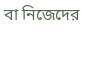বা নিজেদের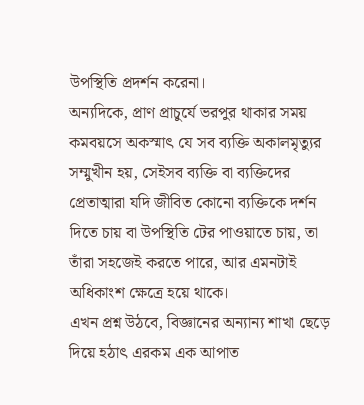উপস্থিতি প্রদর্শন করেনা।
অন্যদিকে, প্রাণ প্রাচুর্যে ভরপুর থাকার সময় কমবয়সে অকস্মাৎ যে সব ব্যক্তি অকালমৃত্যুর সম্মুখীন হয়, সেইসব ব্যক্তি বা ব্যক্তিদের প্রেতাত্মারা যদি জীবিত কোনো ব্যক্তিকে দর্শন দিতে চায় বা উপস্থিতি টের পাওয়াতে চায়, তা তাঁরা সহজেই করতে পারে, আর এমনটাই অধিকাংশ ক্ষেত্রে হয়ে থাকে।
এখন প্রশ্ন উঠবে, বিজ্ঞানের অন্যান্য শাখা ছেড়ে দিয়ে হঠাৎ এরকম এক আপাত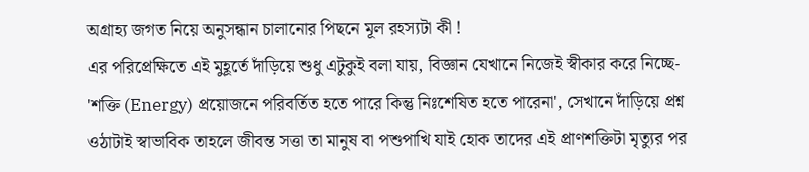অগ্রাহ্য জগত নিয়ে অনুসন্ধান চালানোর পিছনে মূল রহস্যটা কী !
এর পরিপ্রেক্ষিতে এই মুহূর্তে দাঁড়িয়ে শুধু এটুকুই বলা যায়, বিজ্ঞান যেখানে নিজেই স্বীকার করে নিচ্ছে- 'শক্তি (Energy) প্রয়োজনে পরিবর্তিত হতে পারে কিন্তু নিঃশেষিত হতে পারেনা', সেখানে দাঁড়িয়ে প্রশ্ন ওঠাটাই স্বাভাবিক তাহলে জীবন্ত সত্তা তা মানুষ বা পশুপাখি যাই হোক তাদের এই প্রাণশক্তিটা মৃত্যুর পর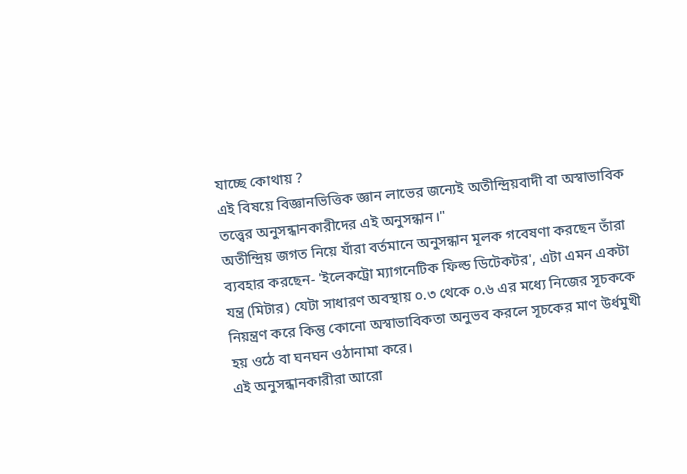যাচ্ছে কোথায় ?
এই বিষয়ে বিজ্ঞানভিত্তিক জ্ঞান লাভের জন্যেই অতীন্দ্রিয়বাদী বা অস্বাভাবিক তত্ত্বের অনুসন্ধানকারীদের এই অনুসন্ধান।"
অতীন্দ্রিয় জগত নিয়ে যাঁরা বর্তমানে অনুসন্ধান মূলক গবেষণা করছেন তাঁরা ব্যবহার করছেন- 'ইলেকট্রো ম্যাগনেটিক ফিল্ড ডিটেকটর', এটা এমন একটা যন্ত্র (মিটার) যেটা সাধারণ অবস্থায় ০.৩ থেকে ০.৬ এর মধ্যে নিজের সূচককে নিয়ন্ত্রণ করে কিন্তু কোনো অস্বাভাবিকতা অনুভব করলে সূচকের মাণ উর্ধমুখী হয় ওঠে বা ঘনঘন ওঠানামা করে।
এই অনুসন্ধানকারীরা আরো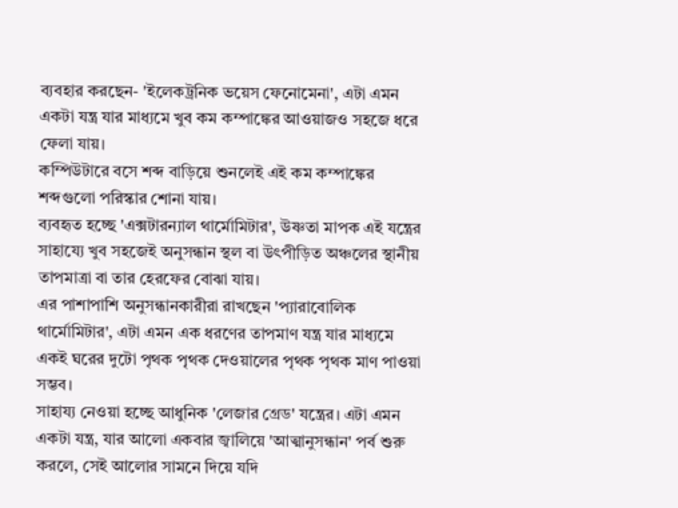ব্যবহার করছেন- 'ইলেকট্রনিক ভয়েস ফেনোমেনা', এটা এমন একটা যন্ত্র যার মাধ্যমে খুব কম কম্পাঙ্কের আওয়াজও সহজে ধরে ফেলা যায়।
কম্পিউটারে বসে শব্দ বাড়িয়ে শুনলেই এই কম কম্পাঙ্কের শব্দগুলো পরিস্কার শোনা যায়।
ব্যবহৃত হচ্ছে 'এক্সটারন্যাল থার্মোমিটার', উষ্ণতা মাপক এই যন্ত্রের সাহায্যে খুব সহজেই অনুসন্ধান স্থল বা উৎপীড়িত অঞ্চলের স্থানীয় তাপমাত্রা বা তার হেরফের বোঝা যায়।
এর পাশাপাশি অনুসন্ধানকারীরা রাখছেন 'প্যারাবোলিক থার্মোমিটার', এটা এমন এক ধরণের তাপমাণ যন্ত্র যার মাধ্যমে একই ঘরের দুটো পৃথক পৃথক দেওয়ালের পৃথক পৃথক মাণ পাওয়া সম্ভব।
সাহায্য নেওয়া হচ্ছে আধুনিক 'লেজার গ্রেড' যন্ত্রের। এটা এমন একটা যন্ত্র, যার আলো একবার জ্বালিয়ে 'আত্মানুসন্ধান' পর্ব শুরু করলে, সেই আলোর সামনে দিয়ে যদি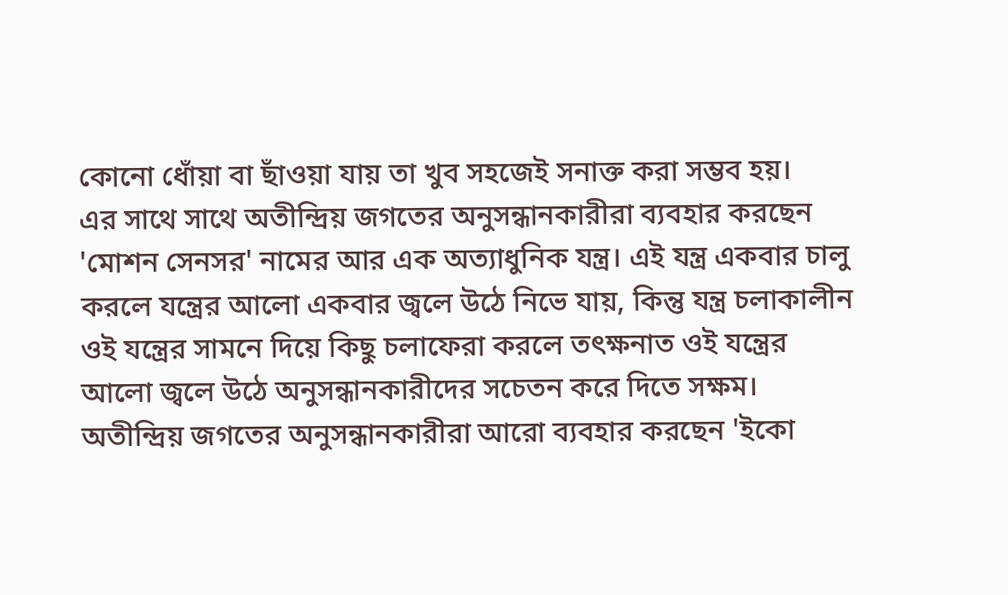কোনো ধোঁয়া বা ছাঁওয়া যায় তা খুব সহজেই সনাক্ত করা সম্ভব হয়।
এর সাথে সাথে অতীন্দ্রিয় জগতের অনুসন্ধানকারীরা ব্যবহার করছেন 'মোশন সেনসর' নামের আর এক অত্যাধুনিক যন্ত্র। এই যন্ত্র একবার চালু করলে যন্ত্রের আলো একবার জ্বলে উঠে নিভে যায়, কিন্তু যন্ত্র চলাকালীন ওই যন্ত্রের সামনে দিয়ে কিছু চলাফেরা করলে তৎক্ষনাত ওই যন্ত্রের আলো জ্বলে উঠে অনুসন্ধানকারীদের সচেতন করে দিতে সক্ষম।
অতীন্দ্রিয় জগতের অনুসন্ধানকারীরা আরো ব্যবহার করছেন 'ইকো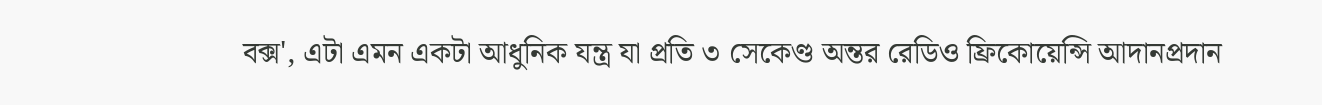বক্স', এটা এমন একটা আধুনিক যন্ত্র যা প্রতি ৩ সেকেণ্ড অন্তর রেডিও ফ্রিকোয়েন্সি আদানপ্রদান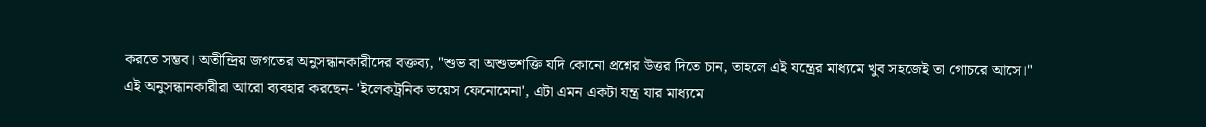করতে সম্ভব। অতীন্দ্রিয় জগতের অনুসন্ধানকারীদের বক্তব্য, "শুভ বা অশুভশক্তি যদি কোনো প্রশ্নের উত্তর দিতে চান, তাহলে এই যন্ত্রের মাধ্যমে খুব সহজেই তা গোচরে আসে।"
এই অনুসন্ধানকারীরা আরো ব্যবহার করছেন- 'ইলেকট্রনিক ভয়েস ফেনোমেনা', এটা এমন একটা যন্ত্র যার মাধ্যমে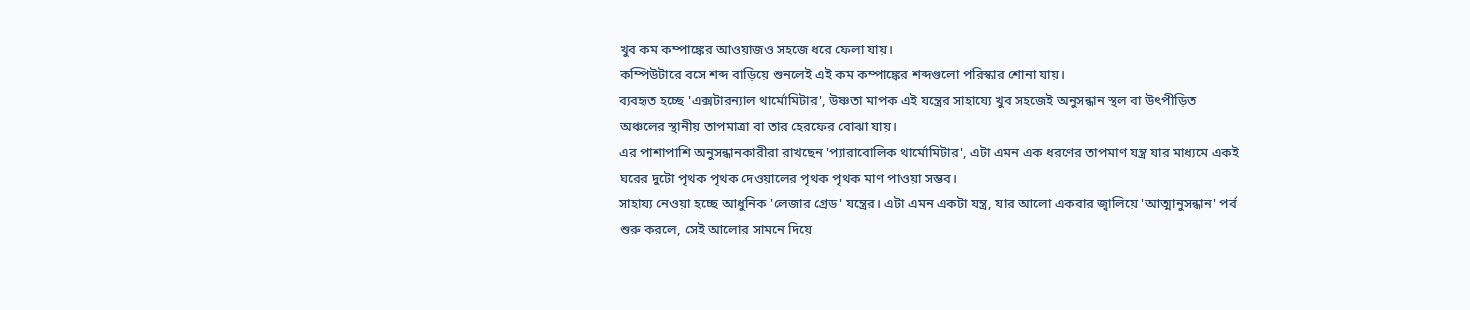খুব কম কম্পাঙ্কের আওয়াজও সহজে ধরে ফেলা যায়।
কম্পিউটারে বসে শব্দ বাড়িয়ে শুনলেই এই কম কম্পাঙ্কের শব্দগুলো পরিস্কার শোনা যায়।
ব্যবহৃত হচ্ছে 'এক্সটারন্যাল থার্মোমিটার', উষ্ণতা মাপক এই যন্ত্রের সাহায্যে খুব সহজেই অনুসন্ধান স্থল বা উৎপীড়িত অঞ্চলের স্থানীয় তাপমাত্রা বা তার হেরফের বোঝা যায়।
এর পাশাপাশি অনুসন্ধানকারীরা রাখছেন 'প্যারাবোলিক থার্মোমিটার', এটা এমন এক ধরণের তাপমাণ যন্ত্র যার মাধ্যমে একই ঘরের দুটো পৃথক পৃথক দেওয়ালের পৃথক পৃথক মাণ পাওয়া সম্ভব।
সাহায্য নেওয়া হচ্ছে আধুনিক 'লেজার গ্রেড' যন্ত্রের। এটা এমন একটা যন্ত্র, যার আলো একবার জ্বালিয়ে 'আত্মানুসন্ধান' পর্ব শুরু করলে, সেই আলোর সামনে দিয়ে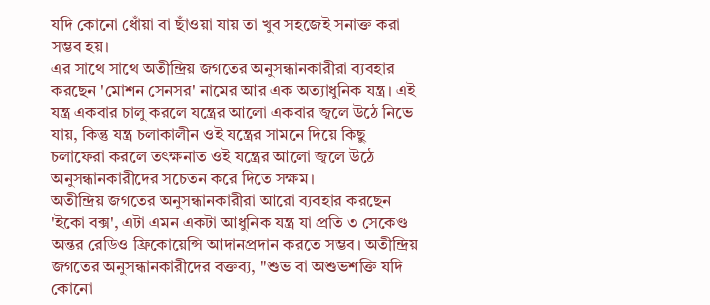যদি কোনো ধোঁয়া বা ছাঁওয়া যায় তা খুব সহজেই সনাক্ত করা সম্ভব হয়।
এর সাথে সাথে অতীন্দ্রিয় জগতের অনুসন্ধানকারীরা ব্যবহার করছেন 'মোশন সেনসর' নামের আর এক অত্যাধুনিক যন্ত্র। এই যন্ত্র একবার চালু করলে যন্ত্রের আলো একবার জ্বলে উঠে নিভে যায়, কিন্তু যন্ত্র চলাকালীন ওই যন্ত্রের সামনে দিয়ে কিছু চলাফেরা করলে তৎক্ষনাত ওই যন্ত্রের আলো জ্বলে উঠে অনুসন্ধানকারীদের সচেতন করে দিতে সক্ষম।
অতীন্দ্রিয় জগতের অনুসন্ধানকারীরা আরো ব্যবহার করছেন 'ইকো বক্স', এটা এমন একটা আধুনিক যন্ত্র যা প্রতি ৩ সেকেণ্ড অন্তর রেডিও ফ্রিকোয়েন্সি আদানপ্রদান করতে সম্ভব। অতীন্দ্রিয় জগতের অনুসন্ধানকারীদের বক্তব্য, "শুভ বা অশুভশক্তি যদি কোনো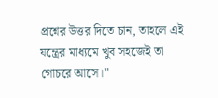প্রশ্নের উত্তর দিতে চান, তাহলে এই যন্ত্রের মাধ্যমে খুব সহজেই তা গোচরে আসে।"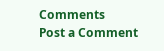Comments
Post a Comment